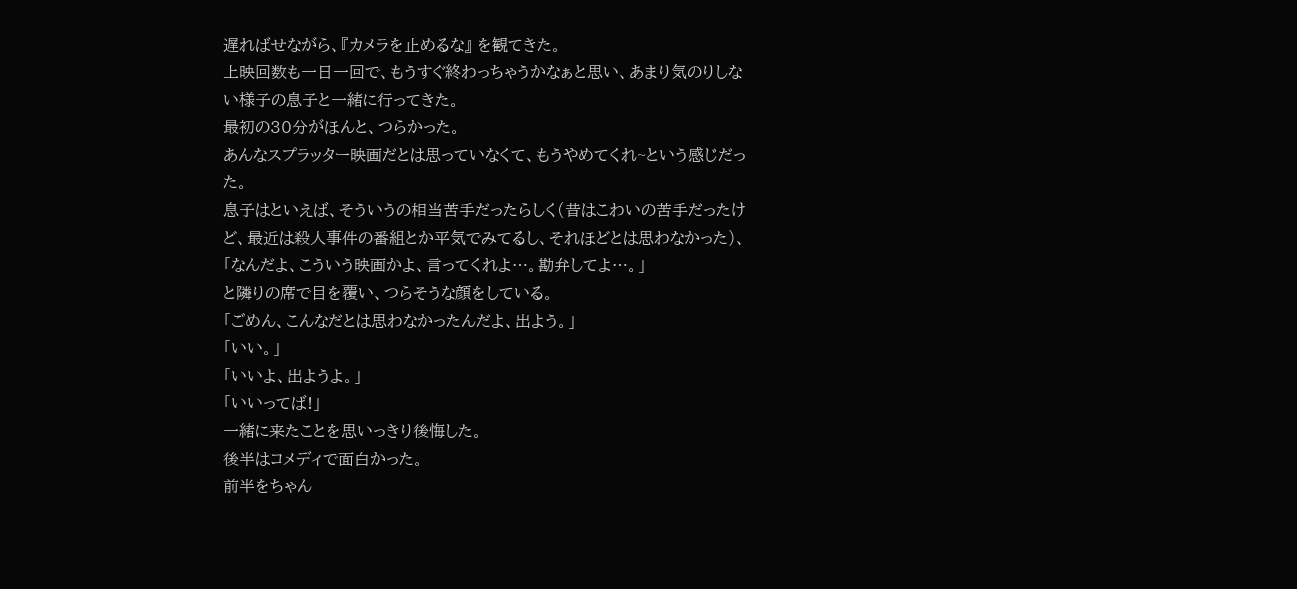遅ればせながら、『カメラを止めるな』 を観てきた。
上映回数も一日一回で、もうすぐ終わっちゃうかなぁと思い、あまり気のりしない様子の息子と一緒に行ってきた。
最初の30分がほんと、つらかった。
あんなスプラッター映画だとは思っていなくて、もうやめてくれ~という感じだった。
息子はといえば、そういうの相当苦手だったらしく(昔はこわいの苦手だったけど、最近は殺人事件の番組とか平気でみてるし、それほどとは思わなかった)、
「なんだよ、こういう映画かよ、言ってくれよ…。勘弁してよ…。」
と隣りの席で目を覆い、つらそうな顔をしている。
「ごめん、こんなだとは思わなかったんだよ、出よう。」
「いい。」
「いいよ、出ようよ。」
「いいってば!」
一緒に来たことを思いっきり後悔した。
後半はコメディで面白かった。
前半をちゃん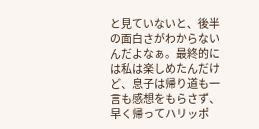と見ていないと、後半の面白さがわからないんだよなぁ。最終的には私は楽しめたんだけど、息子は帰り道も一言も感想をもらさず、早く帰ってハリッポ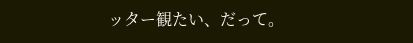ッター観たい、だって。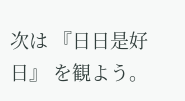次は 『日日是好日』 を観よう。